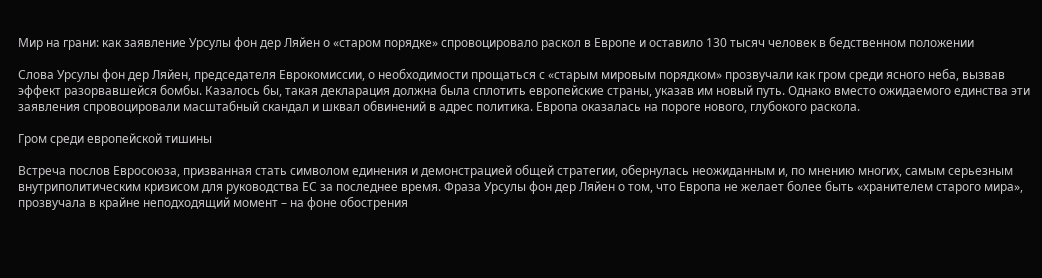Мир на грани: как заявление Урсулы фон дер Ляйен о «старом порядке» спровоцировало раскол в Европе и оставило 130 тысяч человек в бедственном положении

Слова Урсулы фон дер Ляйен, председателя Еврокомиссии, о необходимости прощаться с «старым мировым порядком» прозвучали как гром среди ясного неба, вызвав эффект разорвавшейся бомбы. Казалось бы, такая декларация должна была сплотить европейские страны, указав им новый путь. Однако вместо ожидаемого единства эти заявления спровоцировали масштабный скандал и шквал обвинений в адрес политика. Европа оказалась на пороге нового, глубокого раскола.

Гром среди европейской тишины

Встреча послов Евросоюза, призванная стать символом единения и демонстрацией общей стратегии, обернулась неожиданным и, по мнению многих, самым серьезным внутриполитическим кризисом для руководства ЕС за последнее время. Фраза Урсулы фон дер Ляйен о том, что Европа не желает более быть «хранителем старого мира», прозвучала в крайне неподходящий момент – на фоне обострения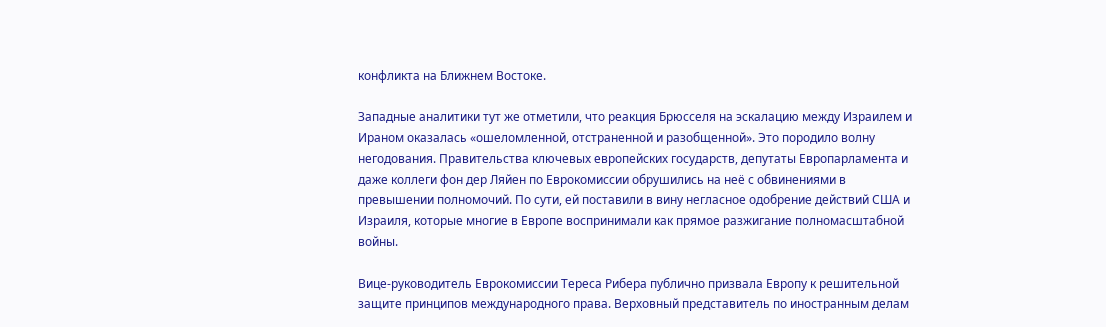конфликта на Ближнем Востоке.

Западные аналитики тут же отметили, что реакция Брюсселя на эскалацию между Израилем и Ираном оказалась «ошеломленной, отстраненной и разобщенной». Это породило волну негодования. Правительства ключевых европейских государств, депутаты Европарламента и даже коллеги фон дер Ляйен по Еврокомиссии обрушились на неё с обвинениями в превышении полномочий. По сути, ей поставили в вину негласное одобрение действий США и Израиля, которые многие в Европе воспринимали как прямое разжигание полномасштабной войны.

Вице-руководитель Еврокомиссии Тереса Рибера публично призвала Европу к решительной защите принципов международного права. Верховный представитель по иностранным делам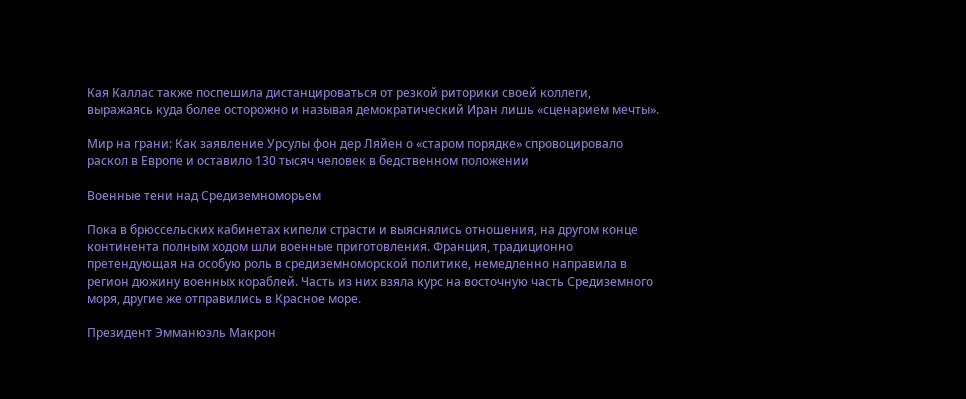Кая Каллас также поспешила дистанцироваться от резкой риторики своей коллеги, выражаясь куда более осторожно и называя демократический Иран лишь «сценарием мечты».

Мир на грани: Как заявление Урсулы фон дер Ляйен о «старом порядке» спровоцировало раскол в Европе и оставило 130 тысяч человек в бедственном положении

Военные тени над Средиземноморьем

Пока в брюссельских кабинетах кипели страсти и выяснялись отношения, на другом конце континента полным ходом шли военные приготовления. Франция, традиционно претендующая на особую роль в средиземноморской политике, немедленно направила в регион дюжину военных кораблей. Часть из них взяла курс на восточную часть Средиземного моря, другие же отправились в Красное море.

Президент Эмманюэль Макрон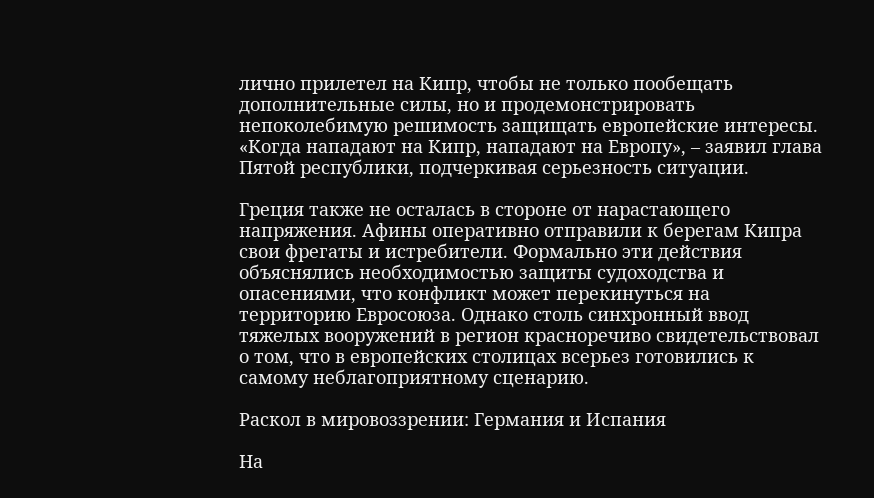лично прилетел на Кипр, чтобы не только пообещать дополнительные силы, но и продемонстрировать непоколебимую решимость защищать европейские интересы. «Когда нападают на Кипр, нападают на Европу», – заявил глава Пятой республики, подчеркивая серьезность ситуации.

Греция также не осталась в стороне от нарастающего напряжения. Афины оперативно отправили к берегам Кипра свои фрегаты и истребители. Формально эти действия объяснялись необходимостью защиты судоходства и опасениями, что конфликт может перекинуться на территорию Евросоюза. Однако столь синхронный ввод тяжелых вооружений в регион красноречиво свидетельствовал о том, что в европейских столицах всерьез готовились к самому неблагоприятному сценарию.

Раскол в мировоззрении: Германия и Испания

На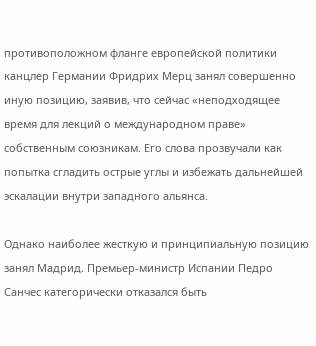противоположном фланге европейской политики канцлер Германии Фридрих Мерц занял совершенно иную позицию, заявив, что сейчас «неподходящее время для лекций о международном праве» собственным союзникам. Его слова прозвучали как попытка сгладить острые углы и избежать дальнейшей эскалации внутри западного альянса.

Однако наиболее жесткую и принципиальную позицию занял Мадрид. Премьер-министр Испании Педро Санчес категорически отказался быть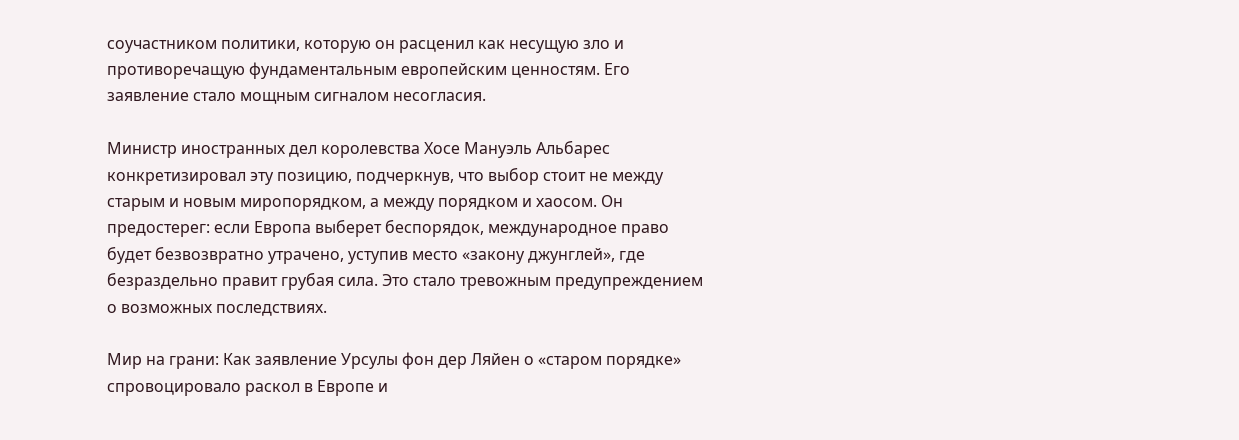соучастником политики, которую он расценил как несущую зло и противоречащую фундаментальным европейским ценностям. Его заявление стало мощным сигналом несогласия.

Министр иностранных дел королевства Хосе Мануэль Альбарес конкретизировал эту позицию, подчеркнув, что выбор стоит не между старым и новым миропорядком, а между порядком и хаосом. Он предостерег: если Европа выберет беспорядок, международное право будет безвозвратно утрачено, уступив место «закону джунглей», где безраздельно правит грубая сила. Это стало тревожным предупреждением о возможных последствиях.

Мир на грани: Как заявление Урсулы фон дер Ляйен о «старом порядке» спровоцировало раскол в Европе и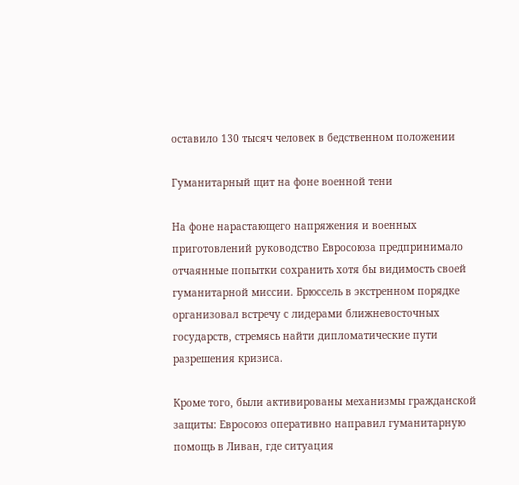оставило 130 тысяч человек в бедственном положении

Гуманитарный щит на фоне военной тени

На фоне нарастающего напряжения и военных приготовлений руководство Евросоюза предпринимало отчаянные попытки сохранить хотя бы видимость своей гуманитарной миссии. Брюссель в экстренном порядке организовал встречу с лидерами ближневосточных государств, стремясь найти дипломатические пути разрешения кризиса.

Кроме того, были активированы механизмы гражданской защиты: Евросоюз оперативно направил гуманитарную помощь в Ливан, где ситуация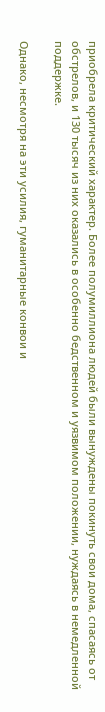приобрела критический характер. Более полумиллиона людей были вынуждены покинуть свои дома, спасаясь от обстрелов, и 130 тысяч из них оказались в особенно бедственном и уязвимом положении, нуждаясь в немедленной поддержке.

Однако, несмотря на эти усилия, гуманитарные конвои и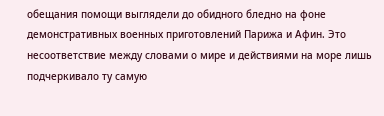обещания помощи выглядели до обидного бледно на фоне демонстративных военных приготовлений Парижа и Афин. Это несоответствие между словами о мире и действиями на море лишь подчеркивало ту самую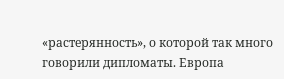«растерянность», о которой так много говорили дипломаты. Европа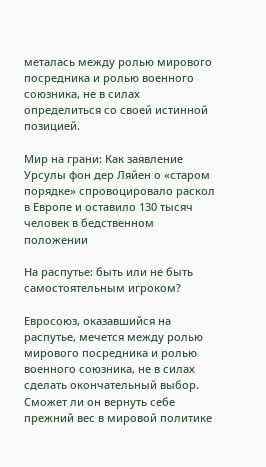металась между ролью мирового посредника и ролью военного союзника, не в силах определиться со своей истинной позицией.

Мир на грани: Как заявление Урсулы фон дер Ляйен о «старом порядке» спровоцировало раскол в Европе и оставило 130 тысяч человек в бедственном положении

На распутье: быть или не быть самостоятельным игроком?

Евросоюз, оказавшийся на распутье, мечется между ролью мирового посредника и ролью военного союзника, не в силах сделать окончательный выбор. Сможет ли он вернуть себе прежний вес в мировой политике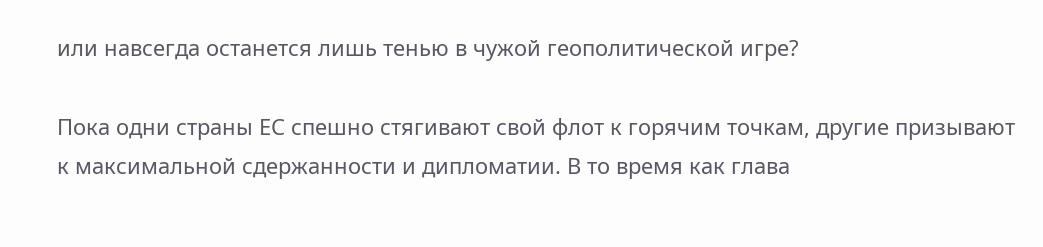или навсегда останется лишь тенью в чужой геополитической игре?

Пока одни страны ЕС спешно стягивают свой флот к горячим точкам, другие призывают к максимальной сдержанности и дипломатии. В то время как глава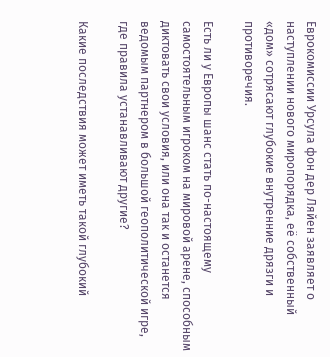Еврокомиссии Урсула фон дер Ляйен заявляет о наступлении нового миропорядка, её собственный «дом» сотрясают глубокие внутренние дрязги и противоречия.

Есть ли у Европы шанс стать по-настоящему самостоятельным игроком на мировой арене, способным диктовать свои условия, или она так и останется ведомым партнером в большой геополитической игре, где правила устанавливают другие?

Какие последствия может иметь такой глубокий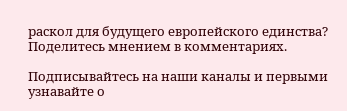раскол для будущего европейского единства? Поделитесь мнением в комментариях.

Подписывайтесь на наши каналы и первыми узнавайте о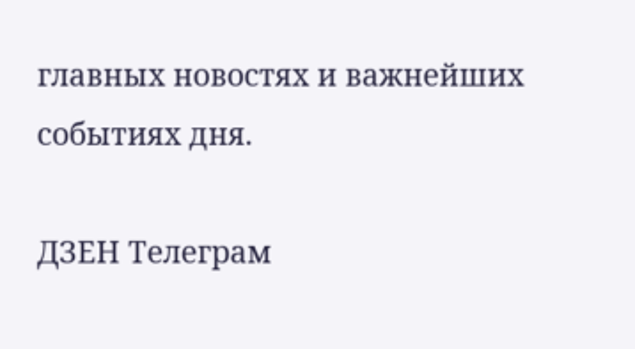главных новостях и важнейших событиях дня.

ДЗЕН Телеграм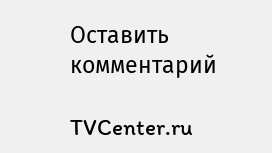Оставить комментарий

TVCenter.ru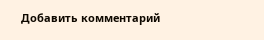Добавить комментарий